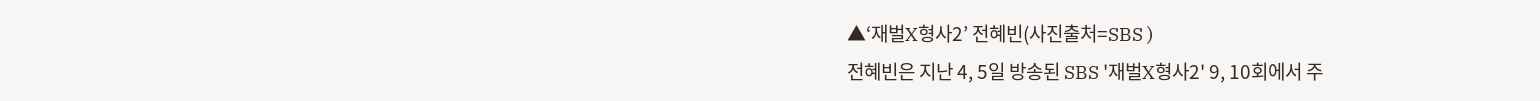▲‘재벌X형사2’ 전혜빈(사진출처=SBS )
전혜빈은 지난 4, 5일 방송된 SBS '재벌X형사2' 9, 10회에서 주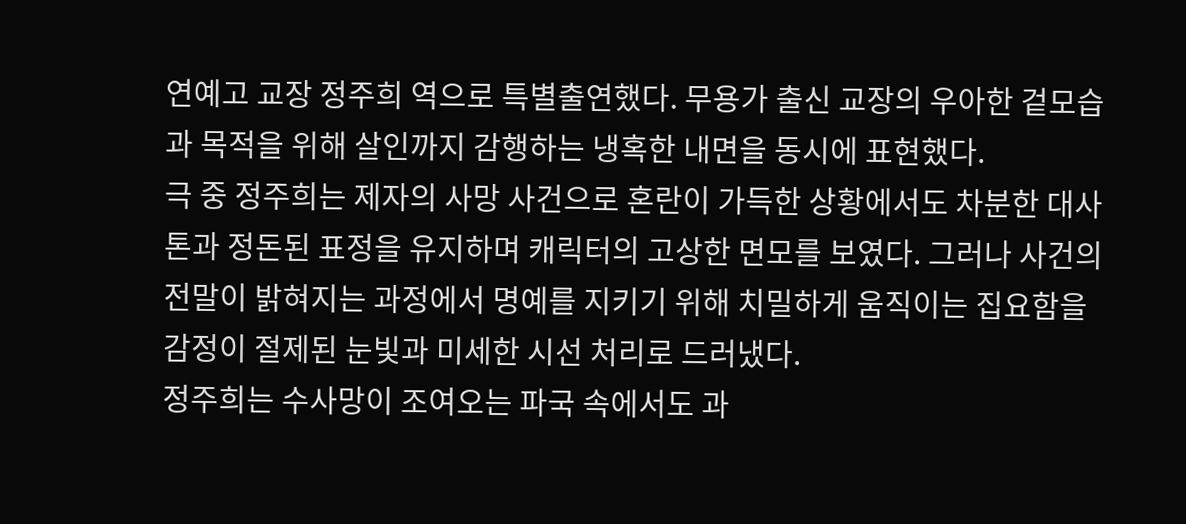연예고 교장 정주희 역으로 특별출연했다. 무용가 출신 교장의 우아한 겉모습과 목적을 위해 살인까지 감행하는 냉혹한 내면을 동시에 표현했다.
극 중 정주희는 제자의 사망 사건으로 혼란이 가득한 상황에서도 차분한 대사 톤과 정돈된 표정을 유지하며 캐릭터의 고상한 면모를 보였다. 그러나 사건의 전말이 밝혀지는 과정에서 명예를 지키기 위해 치밀하게 움직이는 집요함을 감정이 절제된 눈빛과 미세한 시선 처리로 드러냈다.
정주희는 수사망이 조여오는 파국 속에서도 과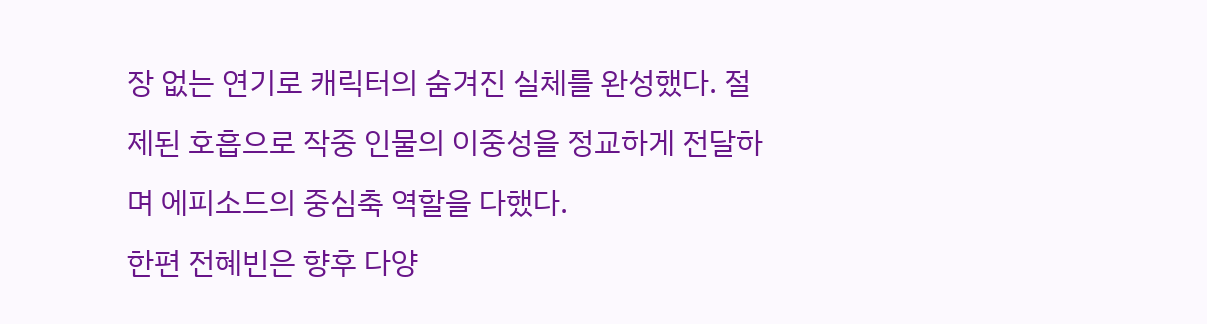장 없는 연기로 캐릭터의 숨겨진 실체를 완성했다. 절제된 호흡으로 작중 인물의 이중성을 정교하게 전달하며 에피소드의 중심축 역할을 다했다.
한편 전혜빈은 향후 다양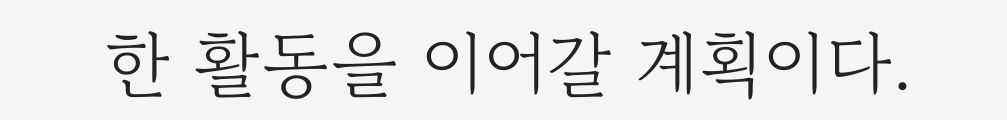한 활동을 이어갈 계획이다.